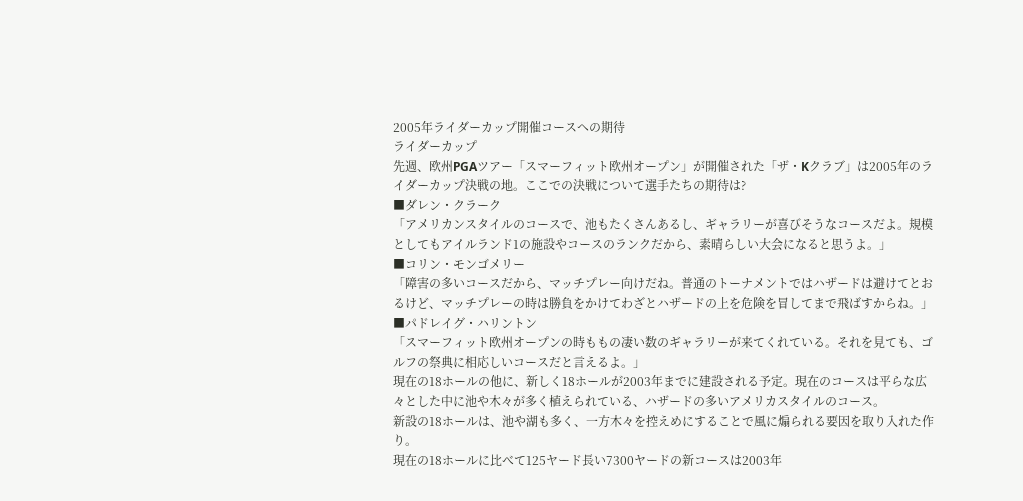2005年ライダーカップ開催コースへの期待
ライダーカップ
先週、欧州PGAツアー「スマーフィット欧州オープン」が開催された「ザ・Kクラブ」は2005年のライダーカップ決戦の地。ここでの決戦について選手たちの期待は?
■ダレン・クラーク
「アメリカンスタイルのコースで、池もたくさんあるし、ギャラリーが喜びそうなコースだよ。規模としてもアイルランド1の施設やコースのランクだから、素晴らしい大会になると思うよ。」
■コリン・モンゴメリー
「障害の多いコースだから、マッチプレー向けだね。普通のトーナメントではハザードは避けてとおるけど、マッチプレーの時は勝負をかけてわざとハザードの上を危険を冒してまで飛ばすからね。」
■パドレイグ・ハリントン
「スマーフィット欧州オープンの時ももの凄い数のギャラリーが来てくれている。それを見ても、ゴルフの祭典に相応しいコースだと言えるよ。」
現在の18ホールの他に、新しく18ホールが2003年までに建設される予定。現在のコースは平らな広々とした中に池や木々が多く植えられている、ハザードの多いアメリカスタイルのコース。
新設の18ホールは、池や湖も多く、一方木々を控えめにすることで風に煽られる要因を取り入れた作り。
現在の18ホールに比べて125ヤード長い7300ヤードの新コースは2003年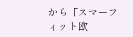から「スマーフィット欧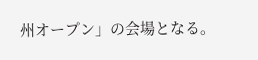州オープン」の会場となる。